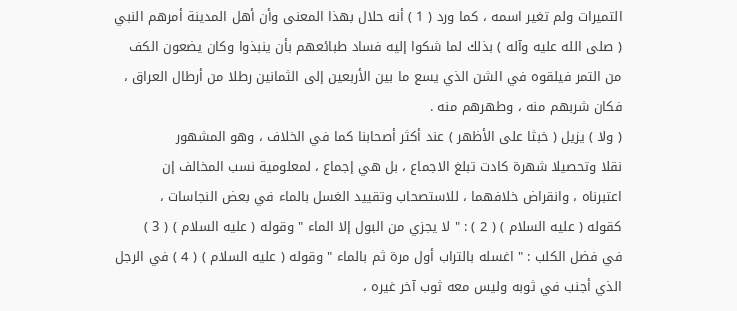التميرات ولم تغير اسمه ، كما ورد ( 1 ) أنه حلال بهذا المعنى وأن أهل المدينة أمرهم النبي
( صلى الله عليه وآله ) بذلك لما شكوا إليه فساد طبائعهم بأن ينبذوا وكان يضعون الكف
من التمر فيلقوه في الشن الذي يسع ما بين الأربعين إلى الثمانين رطلا من أرطال العراق ،
فكان شربهم منه ، وطهرهم منه .
( ولا ) يزيل ( خبثا على الأظهر ) عند أكثر أصحابنا كما في الخلاف ، وهو المشهور
نقلا وتحصيلا شهرة كادت تبلغ الاجماع ، بل هي إجماع ، لمعلومية نسب المخالف إن
اعتبرناه ، وانقراض خلافهما ، للاستصحاب وتقييد الغسل بالماء في بعض النجاسات ،
كقوله ( عليه السلام ) ( 2 ) : " لا يجزي من البول إلا الماء " وقوله ( عليه السلام ) ( 3 )
في فضل الكلب : " اغسله بالتراب أول مرة ثم بالماء " وقوله ( عليه السلام ) ( 4 ) في الرجل
الذي أجنب في ثوبه وليس معه ثوب آخر غيره ،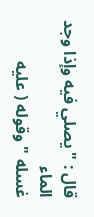قال : " يصلي فيه وإذا وجد الماء
غسله " وقوله ( عليه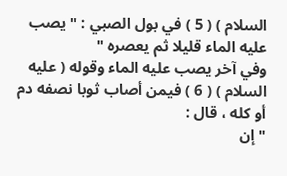السلام ) ( 5 ) في بول الصبي : " يصب عليه الماء قليلا ثم يعصره "
وفي آخر يصب عليه الماء وقوله ( عليه السلام ) ( 6 ) فيمن أصاب ثوبا نصفه دم أو كله ، قال :
" إن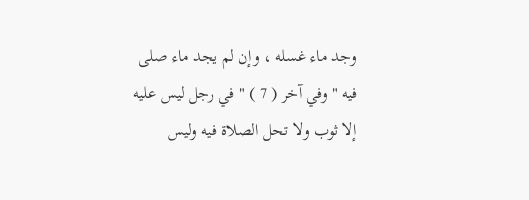وجد ماء غسله ، وإن لم يجد ماء صلى فيه " وفي آخر ( 7 ) " في رجل ليس عليه
إلا ثوب ولا تحل الصلاة فيه وليس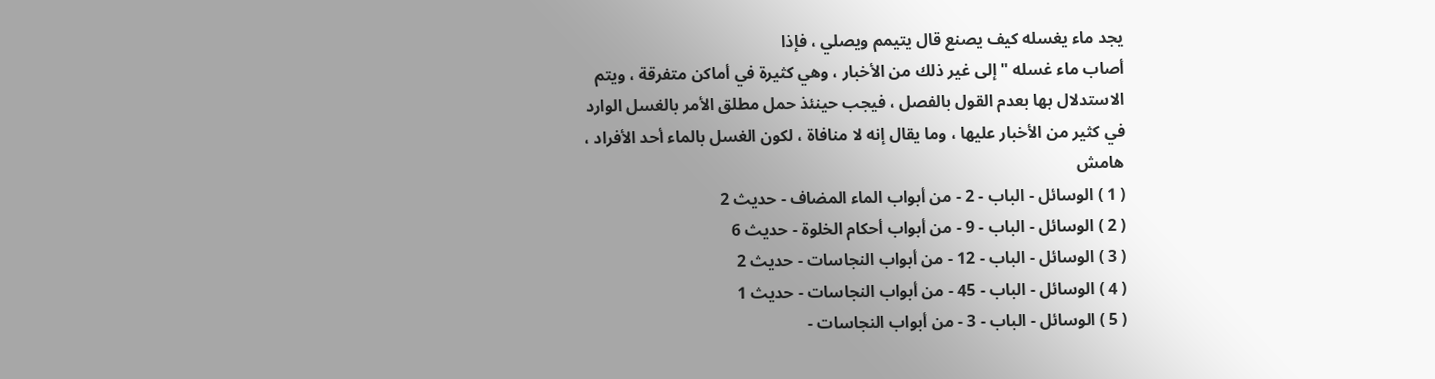يجد ماء يغسله كيف يصنع قال يتيمم ويصلي ، فإذا
أصاب ماء غسله " إلى غير ذلك من الأخبار ، وهي كثيرة في أماكن متفرقة ، ويتم
الاستدلال بها بعدم القول بالفصل ، فيجب حينئذ حمل مطلق الأمر بالغسل الوارد
في كثير من الأخبار عليها ، وما يقال إنه لا منافاة ، لكون الغسل بالماء أحد الأفراد ،
هامش
( 1 ) الوسائل - الباب - 2 - من أبواب الماء المضاف - حديث 2
( 2 ) الوسائل - الباب - 9 - من أبواب أحكام الخلوة - حديث 6
( 3 ) الوسائل - الباب - 12 - من أبواب النجاسات - حديث 2
( 4 ) الوسائل - الباب - 45 - من أبواب النجاسات - حديث 1
( 5 ) الوسائل - الباب - 3 - من أبواب النجاسات -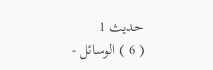حديث 1
( 6 ) الوسائل -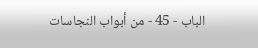الباب - 45 - من أبواب النجاسات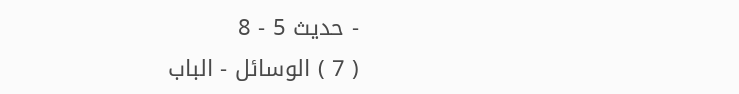- حديث 5 - 8
( 7 ) الوسائل - الباب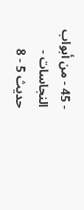- 45 - من أبواب النجاسات - حديث 5 - 8